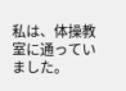私は、体操教室に通っていました。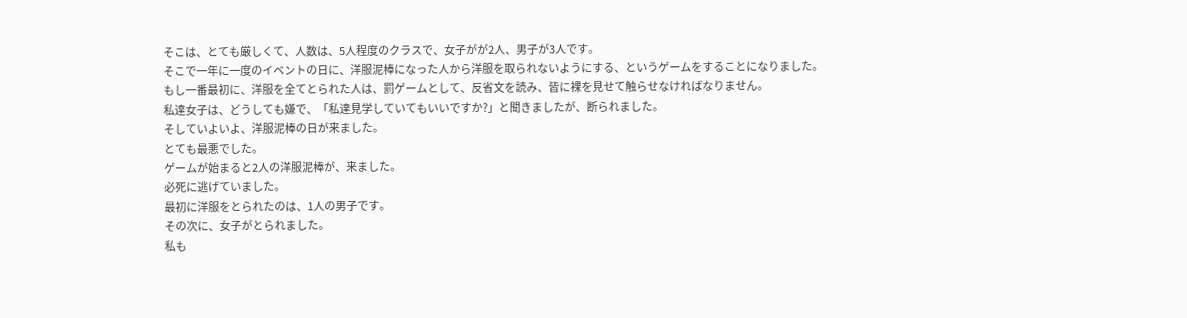そこは、とても厳しくて、人数は、5人程度のクラスで、女子がが2人、男子が3人です。
そこで一年に一度のイベントの日に、洋服泥棒になった人から洋服を取られないようにする、というゲームをすることになりました。
もし一番最初に、洋服を全てとられた人は、罰ゲームとして、反省文を読み、皆に裸を見せて触らせなければなりません。
私達女子は、どうしても嫌で、「私達見学していてもいいですか?」と聞きましたが、断られました。
そしていよいよ、洋服泥棒の日が来ました。
とても最悪でした。
ゲームが始まると2人の洋服泥棒が、来ました。
必死に逃げていました。
最初に洋服をとられたのは、1人の男子です。
その次に、女子がとられました。
私も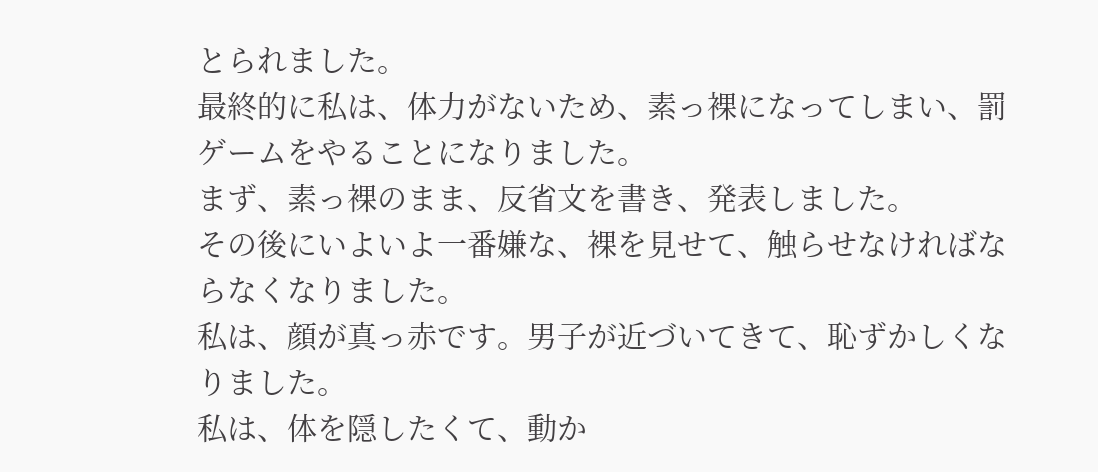とられました。
最終的に私は、体力がないため、素っ裸になってしまい、罰ゲームをやることになりました。
まず、素っ裸のまま、反省文を書き、発表しました。
その後にいよいよ一番嫌な、裸を見せて、触らせなければならなくなりました。
私は、顔が真っ赤です。男子が近づいてきて、恥ずかしくなりました。
私は、体を隠したくて、動か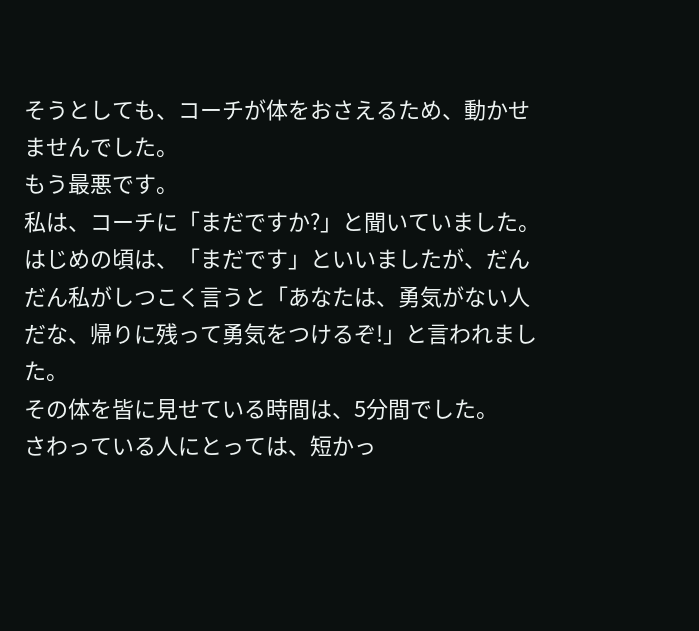そうとしても、コーチが体をおさえるため、動かせませんでした。
もう最悪です。
私は、コーチに「まだですか?」と聞いていました。
はじめの頃は、「まだです」といいましたが、だんだん私がしつこく言うと「あなたは、勇気がない人だな、帰りに残って勇気をつけるぞ!」と言われました。
その体を皆に見せている時間は、5分間でした。
さわっている人にとっては、短かっ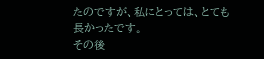たのですが、私にとっては、とても長かったです。
その後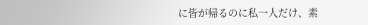に皆が帰るのに私一人だけ、素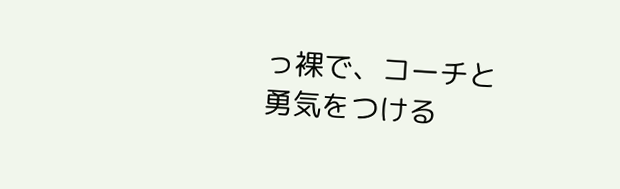っ裸で、コーチと勇気をつける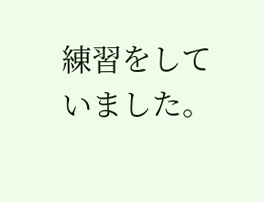練習をしていました。